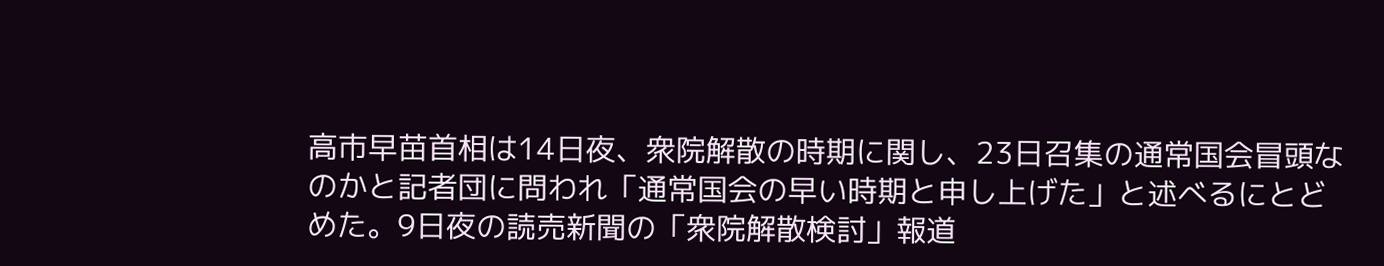高市早苗首相は14日夜、衆院解散の時期に関し、23日召集の通常国会冒頭なのかと記者団に問われ「通常国会の早い時期と申し上げた」と述べるにとどめた。9日夜の読売新聞の「衆院解散検討」報道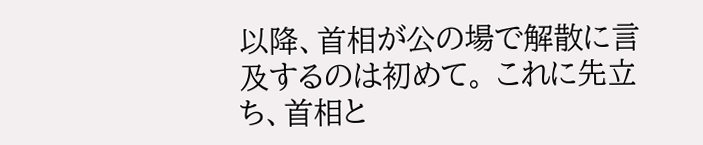以降、首相が公の場で解散に言及するのは初めて。 これに先立ち、首相と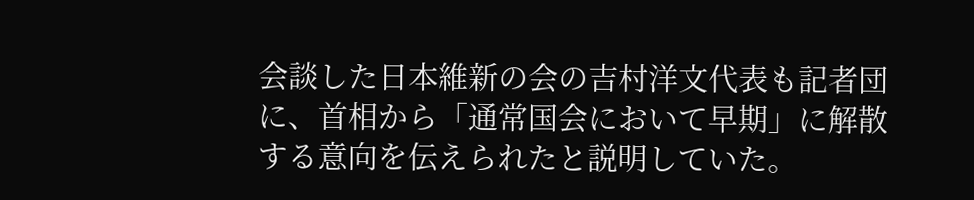会談した日本維新の会の吉村洋文代表も記者団に、首相から「通常国会において早期」に解散する意向を伝えられたと説明していた。